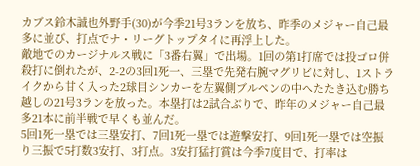カブス鈴木誠也外野手(30)が今季21号3ランを放ち、昨季のメジャー自己最多に並び、打点でナ・リーグトップタイに再浮上した。
敵地でのカージナルス戦に「3番右翼」で出場。1回の第1打席では投ゴロ併殺打に倒れたが、2-2の3回1死一、三塁で先発右腕マグリビに対し、1ストライクから甘く入った2球目シンカーを左翼側ブルペンの中へたたき込む勝ち越しの21号3ランを放った。本塁打は2試合ぶりで、昨年のメジャー自己最多21本に前半戦で早くも並んだ。
5回1死一塁では三塁安打、7回1死一塁では遊撃安打、9回1死一塁では空振り三振で5打数3安打、3打点。3安打猛打賞は今季7度目で、打率は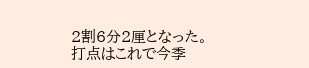2割6分2厘となった。
打点はこれで今季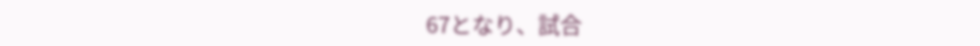67となり、試合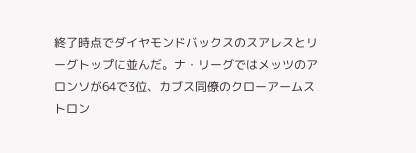終了時点でダイヤモンドバックスのスアレスとリーグトップに並んだ。ナ・リーグではメッツのアロンソが64で3位、カブス同僚のクローアームストロン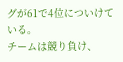グが61で4位についけている。
チームは競り負け、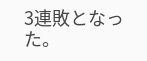3連敗となった。